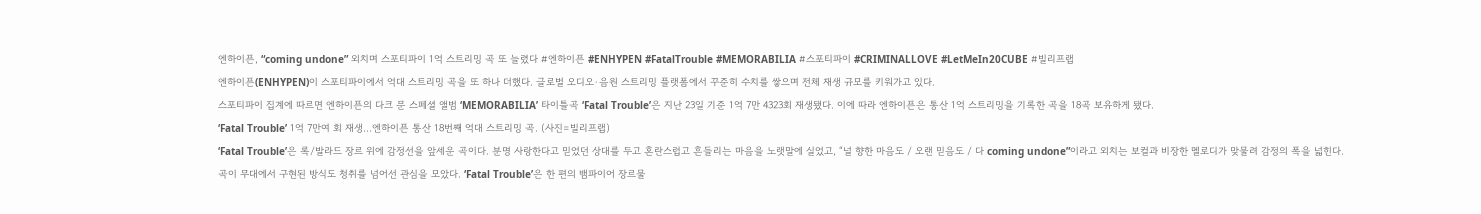엔하이픈, “coming undone” 외치며 스포티파이 1억 스트리밍 곡 또 늘렸다 #엔하이픈 #ENHYPEN #FatalTrouble #MEMORABILIA #스포티파이 #CRIMINALLOVE #LetMeIn20CUBE #빌리프랩
엔하이픈(ENHYPEN)이 스포티파이에서 억대 스트리밍 곡을 또 하나 더했다. 글로벌 오디오·음원 스트리밍 플랫폼에서 꾸준히 수치를 쌓으며 전체 재생 규모를 키워가고 있다.
스포티파이 집계에 따르면 엔하이픈의 다크 문 스페셜 앨범 ‘MEMORABILIA’ 타이틀곡 ‘Fatal Trouble’은 지난 23일 기준 1억 7만 4323회 재생됐다. 이에 따라 엔하이픈은 통산 1억 스트리밍을 기록한 곡을 18곡 보유하게 됐다.
‘Fatal Trouble’ 1억 7만여 회 재생…엔하이픈 통산 18번째 억대 스트리밍 곡. (사진=빌리프랩)
‘Fatal Trouble’은 록/발라드 장르 위에 감정선을 앞세운 곡이다. 분명 사랑한다고 믿었던 상대를 두고 혼란스럽고 흔들리는 마음을 노랫말에 실었고, “널 향한 마음도 / 오랜 믿음도 / 다 coming undone”이라고 외치는 보컬과 비장한 멜로디가 맞물려 감정의 폭을 넓힌다.
곡이 무대에서 구현된 방식도 청취를 넘어선 관심을 모았다. ‘Fatal Trouble’은 한 편의 뱀파이어 장르물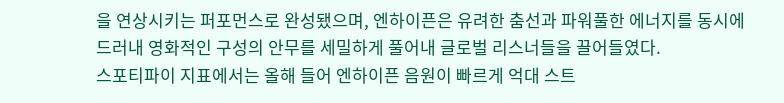을 연상시키는 퍼포먼스로 완성됐으며, 엔하이픈은 유려한 춤선과 파워풀한 에너지를 동시에 드러내 영화적인 구성의 안무를 세밀하게 풀어내 글로벌 리스너들을 끌어들였다.
스포티파이 지표에서는 올해 들어 엔하이픈 음원이 빠르게 억대 스트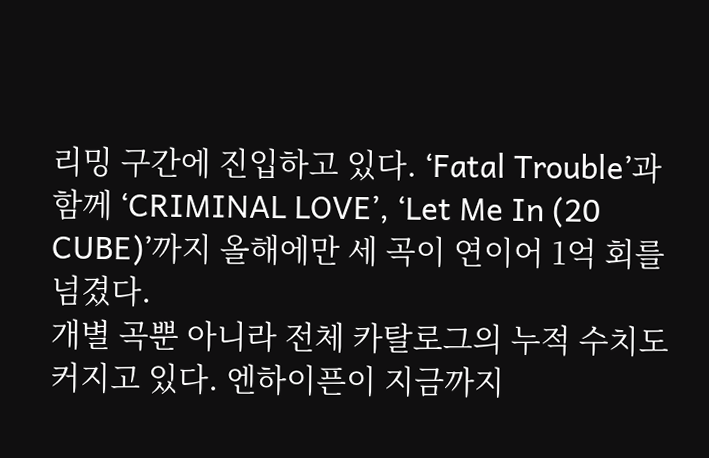리밍 구간에 진입하고 있다. ‘Fatal Trouble’과 함께 ‘CRIMINAL LOVE’, ‘Let Me In (20 CUBE)’까지 올해에만 세 곡이 연이어 1억 회를 넘겼다.
개별 곡뿐 아니라 전체 카탈로그의 누적 수치도 커지고 있다. 엔하이픈이 지금까지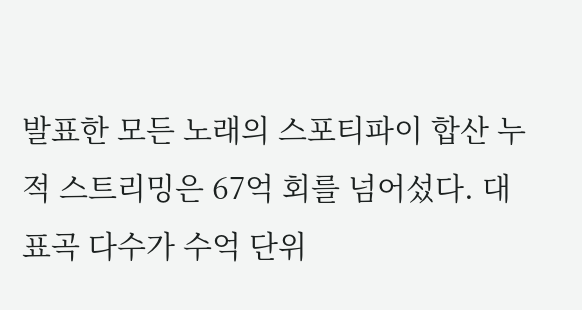발표한 모든 노래의 스포티파이 합산 누적 스트리밍은 67억 회를 넘어섰다. 대표곡 다수가 수억 단위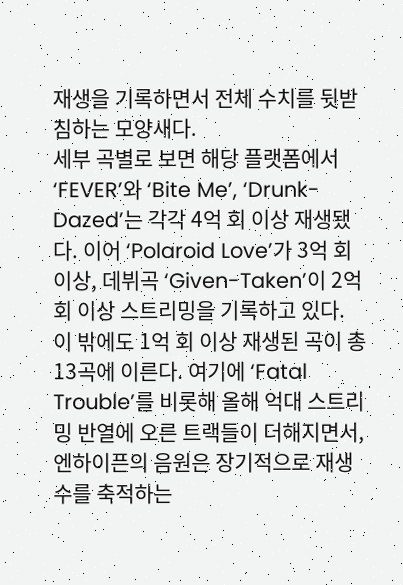재생을 기록하면서 전체 수치를 뒷받침하는 모양새다.
세부 곡별로 보면 해당 플랫폼에서 ‘FEVER’와 ‘Bite Me’, ‘Drunk-Dazed’는 각각 4억 회 이상 재생됐다. 이어 ‘Polaroid Love’가 3억 회 이상, 데뷔곡 ‘Given-Taken’이 2억 회 이상 스트리밍을 기록하고 있다.
이 밖에도 1억 회 이상 재생된 곡이 총 13곡에 이른다. 여기에 ‘Fatal Trouble’를 비롯해 올해 억대 스트리밍 반열에 오른 트랙들이 더해지면서, 엔하이픈의 음원은 장기적으로 재생 수를 축적하는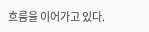흐름을 이어가고 있다.